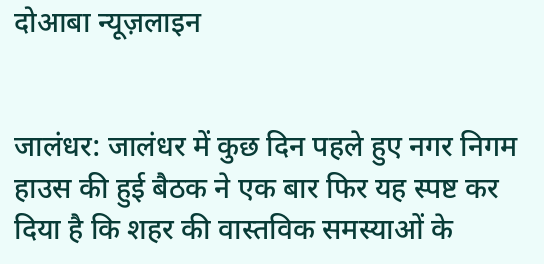दोआबा न्यूज़लाइन


जालंधर: जालंधर में कुछ दिन पहले हुए नगर निगम हाउस की हुई बैठक ने एक बार फिर यह स्पष्ट कर दिया है कि शहर की वास्तविक समस्याओं के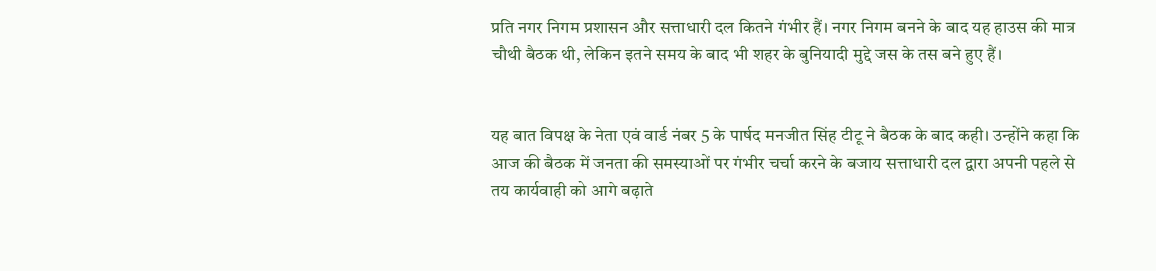प्रति नगर निगम प्रशासन और सत्ताधारी दल कितने गंभीर हैं। नगर निगम बनने के बाद यह हाउस की मात्र चौथी बैठक थी, लेकिन इतने समय के बाद भी शहर के बुनियादी मुद्दे जस के तस बने हुए हैं।


यह बात विपक्ष के नेता एवं वार्ड नंबर 5 के पार्षद मनजीत सिंह टीटू ने बैठक के बाद कही। उन्होंने कहा कि आज की बैठक में जनता की समस्याओं पर गंभीर चर्चा करने के बजाय सत्ताधारी दल द्वारा अपनी पहले से तय कार्यवाही को आगे बढ़ाते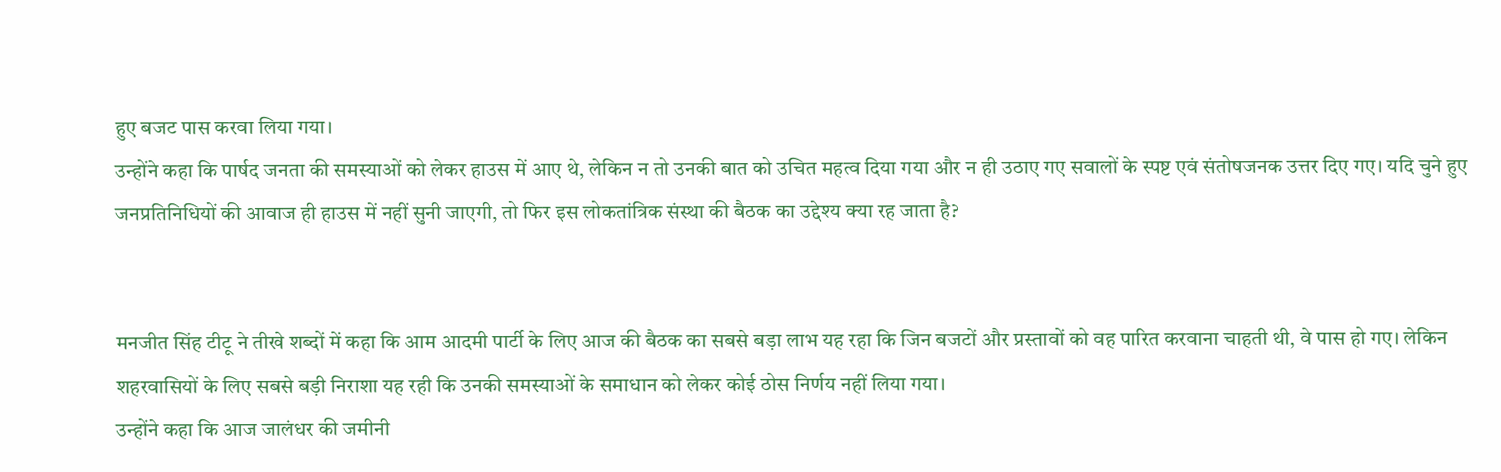हुए बजट पास करवा लिया गया।
उन्होंने कहा कि पार्षद जनता की समस्याओं को लेकर हाउस में आए थे, लेकिन न तो उनकी बात को उचित महत्व दिया गया और न ही उठाए गए सवालों के स्पष्ट एवं संतोषजनक उत्तर दिए गए। यदि चुने हुए जनप्रतिनिधियों की आवाज ही हाउस में नहीं सुनी जाएगी, तो फिर इस लोकतांत्रिक संस्था की बैठक का उद्देश्य क्या रह जाता है?


मनजीत सिंह टीटू ने तीखे शब्दों में कहा कि आम आदमी पार्टी के लिए आज की बैठक का सबसे बड़ा लाभ यह रहा कि जिन बजटों और प्रस्तावों को वह पारित करवाना चाहती थी, वे पास हो गए। लेकिन शहरवासियों के लिए सबसे बड़ी निराशा यह रही कि उनकी समस्याओं के समाधान को लेकर कोई ठोस निर्णय नहीं लिया गया।
उन्होंने कहा कि आज जालंधर की जमीनी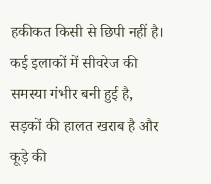हकीकत किसी से छिपी नहीं है। कई इलाकों में सीवरेज की समस्या गंभीर बनी हुई है, सड़कों की हालत खराब है और कूड़े की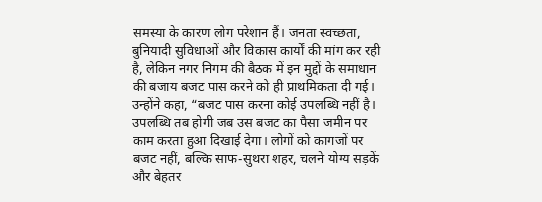समस्या के कारण लोग परेशान हैं। जनता स्वच्छता, बुनियादी सुविधाओं और विकास कार्यों की मांग कर रही है, लेकिन नगर निगम की बैठक में इन मुद्दों के समाधान की बजाय बजट पास करने को ही प्राथमिकता दी गई।
उन्होंने कहा, “बजट पास करना कोई उपलब्धि नहीं है। उपलब्धि तब होगी जब उस बजट का पैसा जमीन पर काम करता हुआ दिखाई देगा। लोगों को कागजों पर बजट नहीं, बल्कि साफ-सुथरा शहर, चलने योग्य सड़कें और बेहतर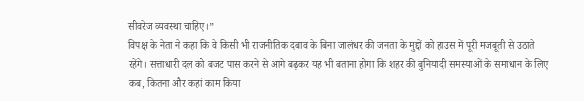सीवरेज व्यवस्था चाहिए।”
विपक्ष के नेता ने कहा कि वे किसी भी राजनीतिक दबाव के बिना जालंधर की जनता के मुद्दों को हाउस में पूरी मजबूती से उठाते रहेंगे। सत्ताधारी दल को बजट पास करने से आगे बढ़कर यह भी बताना होगा कि शहर की बुनियादी समस्याओं के समाधान के लिए कब, कितना और कहां काम किया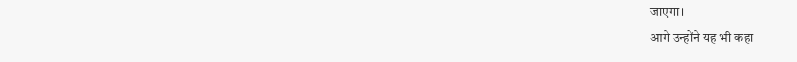जाएगा।
आगे उन्होंने यह भी कहा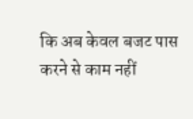कि अब केवल बजट पास करने से काम नहीं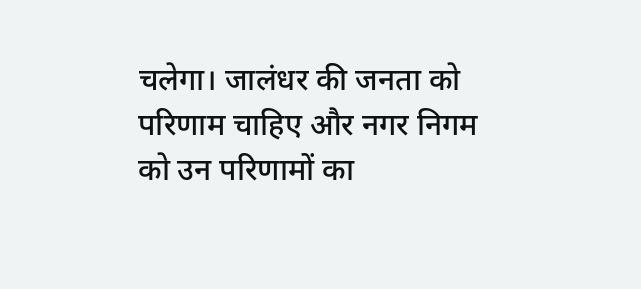चलेगा। जालंधर की जनता को परिणाम चाहिए और नगर निगम को उन परिणामों का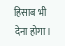हिसाब भी देना होगा।